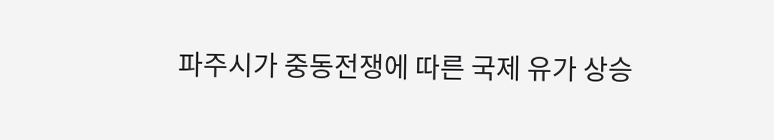파주시가 중동전쟁에 따른 국제 유가 상승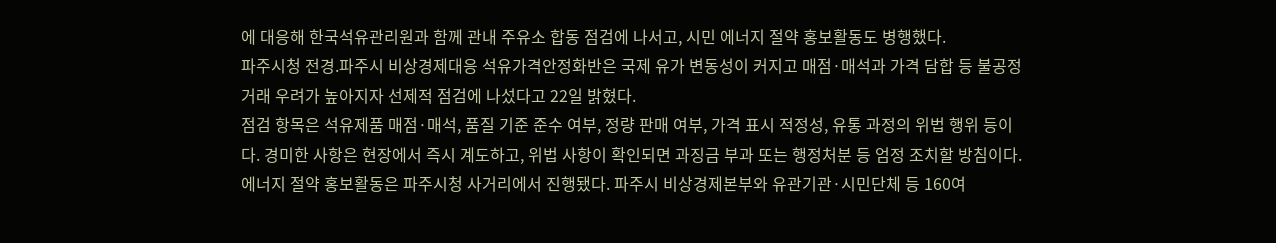에 대응해 한국석유관리원과 함께 관내 주유소 합동 점검에 나서고, 시민 에너지 절약 홍보활동도 병행했다.
파주시청 전경.파주시 비상경제대응 석유가격안정화반은 국제 유가 변동성이 커지고 매점·매석과 가격 담합 등 불공정 거래 우려가 높아지자 선제적 점검에 나섰다고 22일 밝혔다.
점검 항목은 석유제품 매점·매석, 품질 기준 준수 여부, 정량 판매 여부, 가격 표시 적정성, 유통 과정의 위법 행위 등이다. 경미한 사항은 현장에서 즉시 계도하고, 위법 사항이 확인되면 과징금 부과 또는 행정처분 등 엄정 조치할 방침이다.
에너지 절약 홍보활동은 파주시청 사거리에서 진행됐다. 파주시 비상경제본부와 유관기관·시민단체 등 160여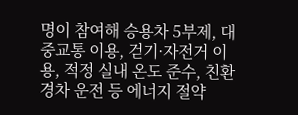명이 참여해 승용차 5부제, 대중교통 이용, 걷기·자전거 이용, 적정 실내 온도 준수, 친환경차 운전 등 에너지 절약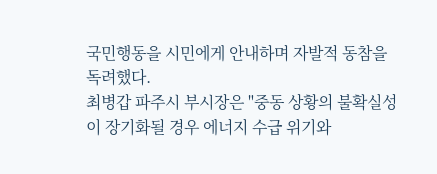국민행동을 시민에게 안내하며 자발적 동참을 독려했다.
최병갑 파주시 부시장은 "중동 상황의 불확실성이 장기화될 경우 에너지 수급 위기와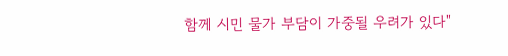함께 시민 물가 부담이 가중될 우려가 있다"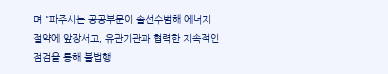며 "파주시는 공공부문이 솔선수범해 에너지 절약에 앞장서고, 유관기관과 협력한 지속적인 점검을 통해 불법행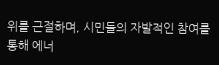위를 근절하며, 시민들의 자발적인 참여를 통해 에너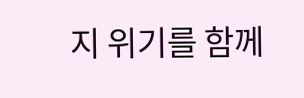지 위기를 함께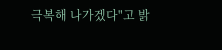극복해 나가겠다"고 밝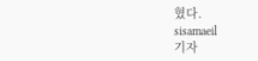혔다.
sisamaeil
기자